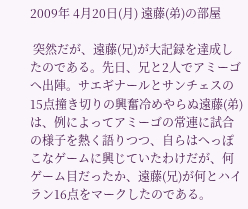2009年 4月20日(月) 遠藤(弟)の部屋

 突然だが、遠藤(兄)が大記録を達成したのである。先日、兄と2人でアミーゴへ出陣。サエギナールとサンチェスの15点撞き切りの興奮冷めやらぬ遠藤(弟)は、例によってアミーゴの常連に試合の様子を熱く語りつつ、自らはへっぽこなゲームに興じていたわけだが、何ゲーム目だったか、遠藤(兄)が何とハイラン16点をマークしたのである。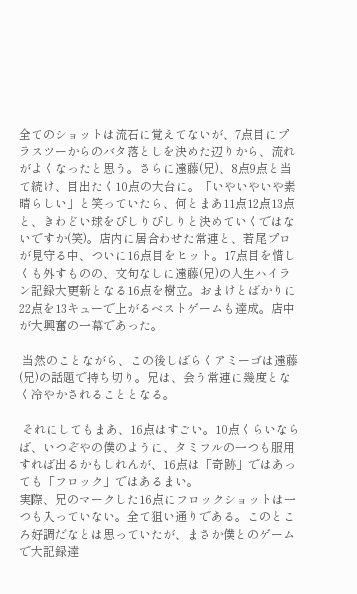全てのショットは流石に覚えてないが、7点目にプラスツーからのバタ落としを決めた辺りから、流れがよくなったと思う。さらに遠藤(兄)、8点9点と当て続け、目出たく10点の大台に。「いやいやいや素晴らしい」と笑っていたら、何とまあ11点12点13点と、きわどい球をぴしりぴしりと決めていくではないですか(笑)。店内に居合わせた常連と、若尾プロが見守る中、ついに16点目をヒット。17点目を惜しくも外すものの、文句なしに遠藤(兄)の人生ハイラン記録大更新となる16点を樹立。おまけとばかりに22点を13キューで上がるベストゲームも達成。店中が大興奮の一幕であった。

 当然のことながら、この後しばらくアミーゴは遠藤(兄)の話題で持ち切り。兄は、会う常連に幾度となく冷やかされることとなる。

 それにしてもまあ、16点はすごい。10点くらいならば、いつぞやの僕のように、タミフルの一つも服用すれば出るかもしれんが、16点は「奇跡」ではあっても「フロック」ではあるまい。
実際、兄のマークした16点にフロックショットは一つも入っていない。全て狙い通りである。このところ好調だなとは思っていたが、まさか僕とのゲームで大記録達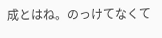成とはね。のっけてなくて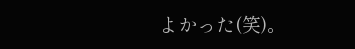よかった(笑)。